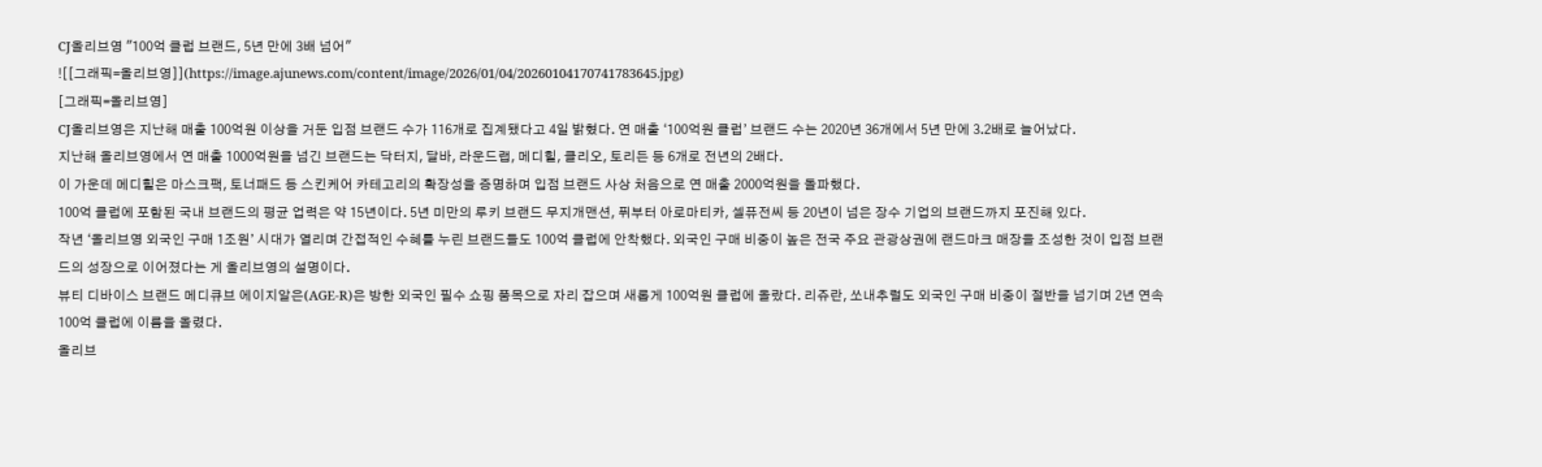CJ올리브영 "100억 클럽 브랜드, 5년 만에 3배 넘어"
![[그래픽=올리브영]](https://image.ajunews.com/content/image/2026/01/04/20260104170741783645.jpg)
[그래픽=올리브영]
CJ올리브영은 지난해 매출 100억원 이상을 거둔 입점 브랜드 수가 116개로 집계됐다고 4일 밝혔다. 연 매출 ‘100억원 클럽’ 브랜드 수는 2020년 36개에서 5년 만에 3.2배로 늘어났다.
지난해 올리브영에서 연 매출 1000억원을 넘긴 브랜드는 닥터지, 달바, 라운드랩, 메디힐, 클리오, 토리든 등 6개로 전년의 2배다.
이 가운데 메디힐은 마스크팩, 토너패드 등 스킨케어 카테고리의 확장성을 증명하며 입점 브랜드 사상 처음으로 연 매출 2000억원을 돌파했다.
100억 클럽에 포함된 국내 브랜드의 평균 업력은 약 15년이다. 5년 미만의 루키 브랜드 무지개맨션, 퓌부터 아로마티카, 셀퓨전씨 등 20년이 넘은 장수 기업의 브랜드까지 포진해 있다.
작년 ‘올리브영 외국인 구매 1조원’ 시대가 열리며 간접적인 수혜를 누린 브랜드들도 100억 클럽에 안착했다. 외국인 구매 비중이 높은 전국 주요 관광상권에 랜드마크 매장을 조성한 것이 입점 브랜드의 성장으로 이어졌다는 게 올리브영의 설명이다.
뷰티 디바이스 브랜드 메디큐브 에이지알은(AGE-R)은 방한 외국인 필수 쇼핑 품목으로 자리 잡으며 새롭게 100억원 클럽에 올랐다. 리쥬란, 쏘내추럴도 외국인 구매 비중이 절반을 넘기며 2년 연속 100억 클럽에 이름을 올렸다.
올리브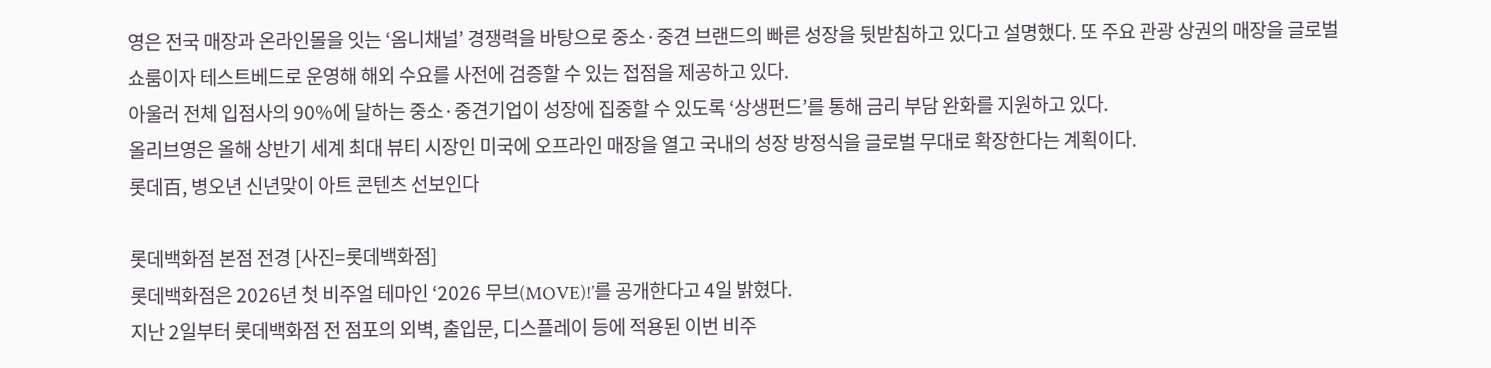영은 전국 매장과 온라인몰을 잇는 ‘옴니채널’ 경쟁력을 바탕으로 중소·중견 브랜드의 빠른 성장을 뒷받침하고 있다고 설명했다. 또 주요 관광 상권의 매장을 글로벌 쇼룸이자 테스트베드로 운영해 해외 수요를 사전에 검증할 수 있는 접점을 제공하고 있다.
아울러 전체 입점사의 90%에 달하는 중소·중견기업이 성장에 집중할 수 있도록 ‘상생펀드’를 통해 금리 부담 완화를 지원하고 있다.
올리브영은 올해 상반기 세계 최대 뷰티 시장인 미국에 오프라인 매장을 열고 국내의 성장 방정식을 글로벌 무대로 확장한다는 계획이다.
롯데百, 병오년 신년맞이 아트 콘텐츠 선보인다

롯데백화점 본점 전경 [사진=롯데백화점]
롯데백화점은 2026년 첫 비주얼 테마인 ‘2026 무브(MOVE)!’를 공개한다고 4일 밝혔다.
지난 2일부터 롯데백화점 전 점포의 외벽, 출입문, 디스플레이 등에 적용된 이번 비주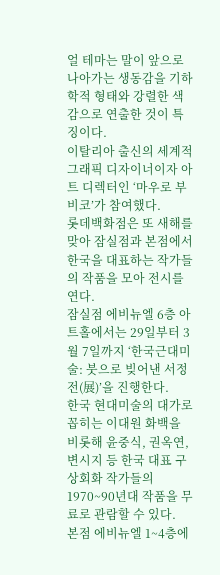얼 테마는 말이 앞으로 나아가는 생동감을 기하학적 형태와 강렬한 색감으로 연출한 것이 특징이다.
이탈리아 출신의 세계적 그래픽 디자이너이자 아트 디렉터인 ‘마우로 부비코’가 참여했다.
롯데백화점은 또 새해를 맞아 잠실점과 본점에서 한국을 대표하는 작가들의 작품을 모아 전시를 연다.
잠실점 에비뉴엘 6층 아트홀에서는 29일부터 3월 7일까지 ‘한국근대미술: 붓으로 빚어낸 서정전(展)’을 진행한다.
한국 현대미술의 대가로 꼽히는 이대원 화백을 비롯해 윤중식, 권옥연, 변시지 등 한국 대표 구상회화 작가들의 1970~90년대 작품을 무료로 관람할 수 있다.
본점 에비뉴엘 1~4층에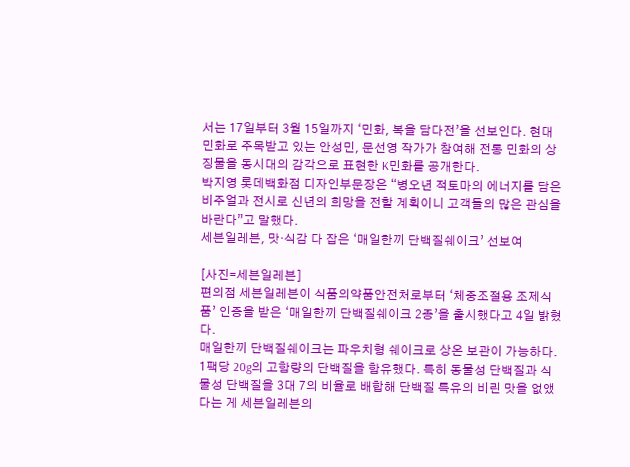서는 17일부터 3월 15일까지 ‘민화, 복을 담다전’을 선보인다. 현대 민화로 주목받고 있는 안성민, 문선영 작가가 참여해 전통 민화의 상징물을 동시대의 감각으로 표현한 K민화를 공개한다.
박지영 롯데백화점 디자인부문장은 “병오년 적토마의 에너지를 담은 비주얼과 전시로 신년의 희망을 전할 계획이니 고객들의 많은 관심을 바란다”고 말했다.
세븐일레븐, 맛·식감 다 잡은 ‘매일한끼 단백질쉐이크’ 선보여

[사진=세븐일레븐]
편의점 세븐일레븐이 식품의약품안전처로부터 ‘체중조절용 조제식품’ 인증을 받은 ‘매일한끼 단백질쉐이크 2종’을 출시했다고 4일 밝혔다.
매일한끼 단백질쉐이크는 파우치형 쉐이크로 상온 보관이 가능하다.
1팩당 20g의 고함량의 단백질을 함유했다. 특히 동물성 단백질과 식물성 단백질을 3대 7의 비율로 배합해 단백질 특유의 비린 맛을 없앴다는 게 세븐일레븐의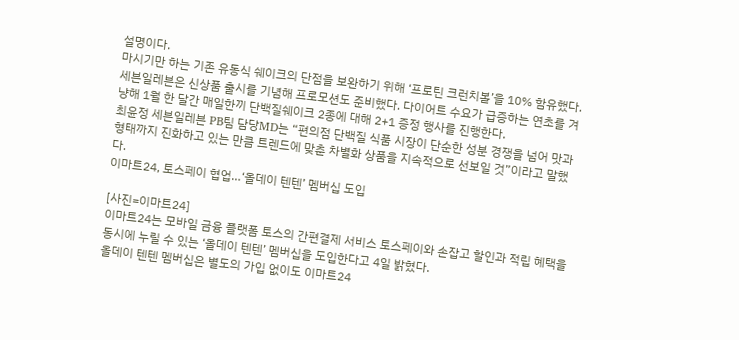설명이다.
마시기만 하는 기존 유동식 쉐이크의 단점을 보완하기 위해 ‘프로틴 크런치볼’을 10% 함유했다.
세븐일레븐은 신상품 출시를 기념해 프로모션도 준비했다. 다이어트 수요가 급증하는 연초를 겨냥해 1월 한 달간 매일한끼 단백질쉐이크 2종에 대해 2+1 증정 행사를 진행한다.
최윤정 세븐일레븐 PB팀 담당MD는 “편의점 단백질 식품 시장이 단순한 성분 경쟁을 넘어 맛과 형태까지 진화하고 있는 만큼 트렌드에 맞춘 차별화 상품을 지속적으로 선보일 것”이라고 말했다.
이마트24, 토스페이 협업…‘올데이 텐텐’ 멤버십 도입

[사진=이마트24]
이마트24는 모바일 금융 플랫폼 토스의 간편결제 서비스 토스페이와 손잡고 할인과 적립 혜택을 동시에 누릴 수 있는 ‘올데이 텐텐’ 멤버십을 도입한다고 4일 밝혔다.
올데이 텐텐 멤버십은 별도의 가입 없이도 이마트24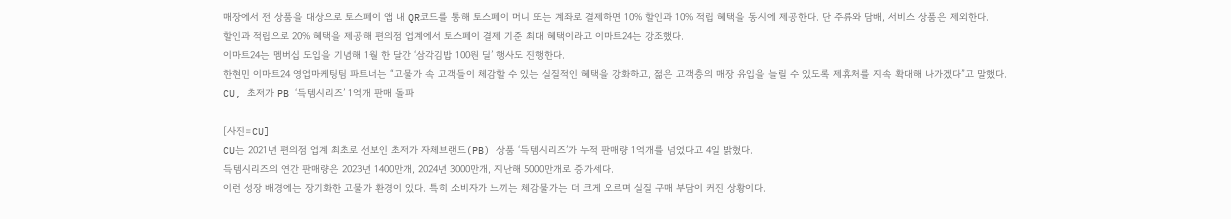매장에서 전 상품을 대상으로 토스페이 앱 내 QR코드를 통해 토스페이 머니 또는 계좌로 결제하면 10% 할인과 10% 적립 혜택을 동시에 제공한다. 단 주류와 담배, 서비스 상품은 제외한다.
할인과 적립으로 20% 혜택을 제공해 편의점 업계에서 토스페이 결제 기준 최대 혜택이라고 이마트24는 강조했다.
이마트24는 멤버십 도입을 기념해 1월 한 달간 ‘삼각김밥 100원 딜’ 행사도 진행한다.
한현민 이마트24 영업마케팅팀 파트너는 “고물가 속 고객들이 체감할 수 있는 실질적인 혜택을 강화하고, 젊은 고객층의 매장 유입을 늘릴 수 있도록 제휴처를 지속 확대해 나가겠다”고 말했다.
CU, 초저가 PB ‘득템시리즈’ 1억개 판매 돌파

[사진=CU]
CU는 2021년 편의점 업계 최초로 선보인 초저가 자체브랜드(PB) 상품 ‘득템시리즈’가 누적 판매량 1억개를 넘었다고 4일 밝혔다.
득템시리즈의 연간 판매량은 2023년 1400만개, 2024년 3000만개, 지난해 5000만개로 증가세다.
이런 성장 배경에는 장기화한 고물가 환경이 있다. 특히 소비자가 느끼는 체감물가는 더 크게 오르며 실질 구매 부담이 커진 상황이다.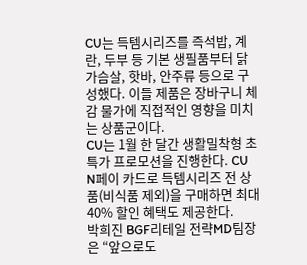CU는 득템시리즈를 즉석밥, 계란, 두부 등 기본 생필품부터 닭가슴살, 핫바, 안주류 등으로 구성했다. 이들 제품은 장바구니 체감 물가에 직접적인 영향을 미치는 상품군이다.
CU는 1월 한 달간 생활밀착형 초특가 프로모션을 진행한다. CU N페이 카드로 득템시리즈 전 상품(비식품 제외)을 구매하면 최대 40% 할인 혜택도 제공한다.
박희진 BGF리테일 전략MD팀장은 “앞으로도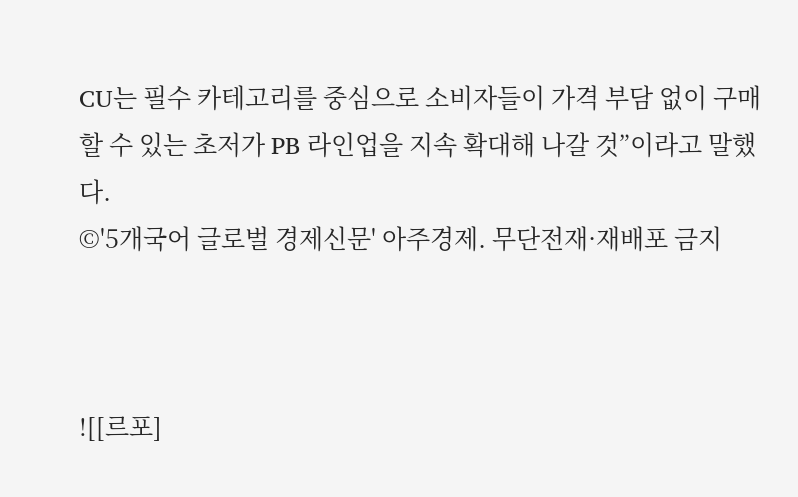CU는 필수 카테고리를 중심으로 소비자들이 가격 부담 없이 구매할 수 있는 초저가 PB 라인업을 지속 확대해 나갈 것”이라고 말했다.
©'5개국어 글로벌 경제신문' 아주경제. 무단전재·재배포 금지



![[르포]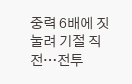중력 6배에 짓눌려 기절 직전…전투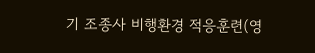기 조종사 비행환경 적응훈련(영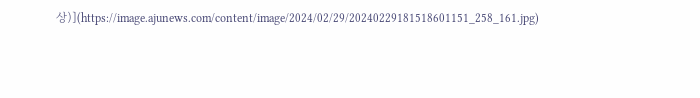상)](https://image.ajunews.com/content/image/2024/02/29/20240229181518601151_258_161.jpg)